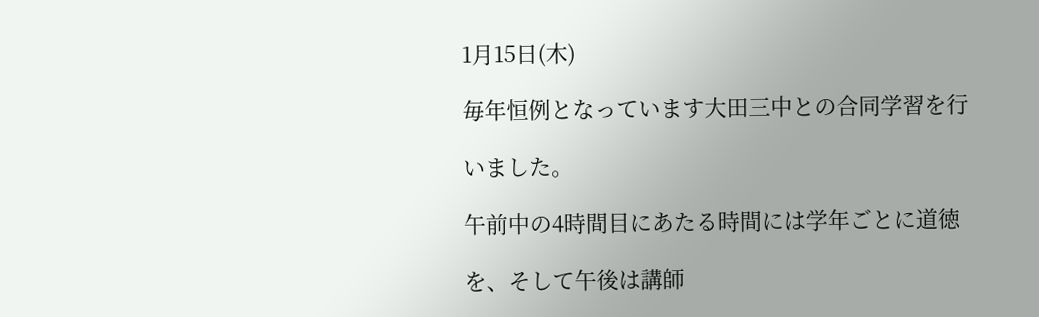1月15日(木)

毎年恒例となっています大田三中との合同学習を行

いました。

午前中の4時間目にあたる時間には学年ごとに道徳

を、そして午後は講師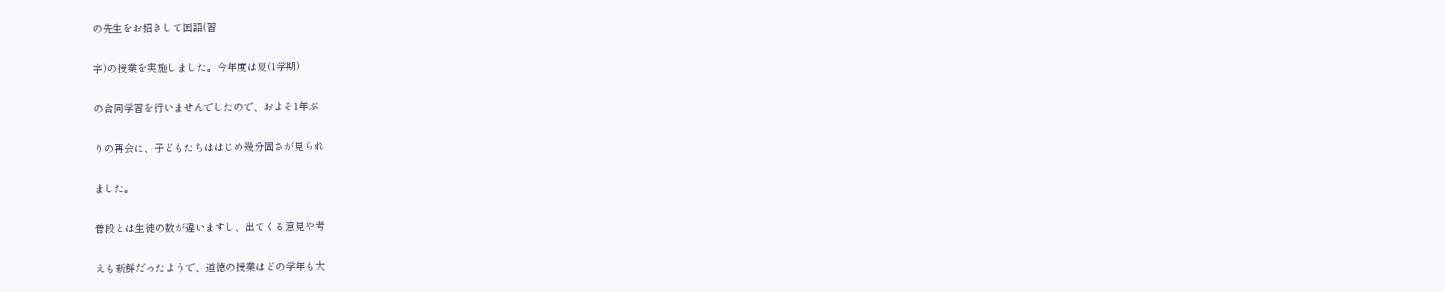の先生をお招きして国語(習

字)の授業を実施しました。今年度は夏(1学期)

の合同学習を行いませんでしたので、およそ1年ぶ

りの再会に、子どもたちははじめ幾分固さが見られ

ました。

普段とは生徒の数が違いますし、出てくる意見や考

えも新鮮だったようで、道徳の授業はどの学年も大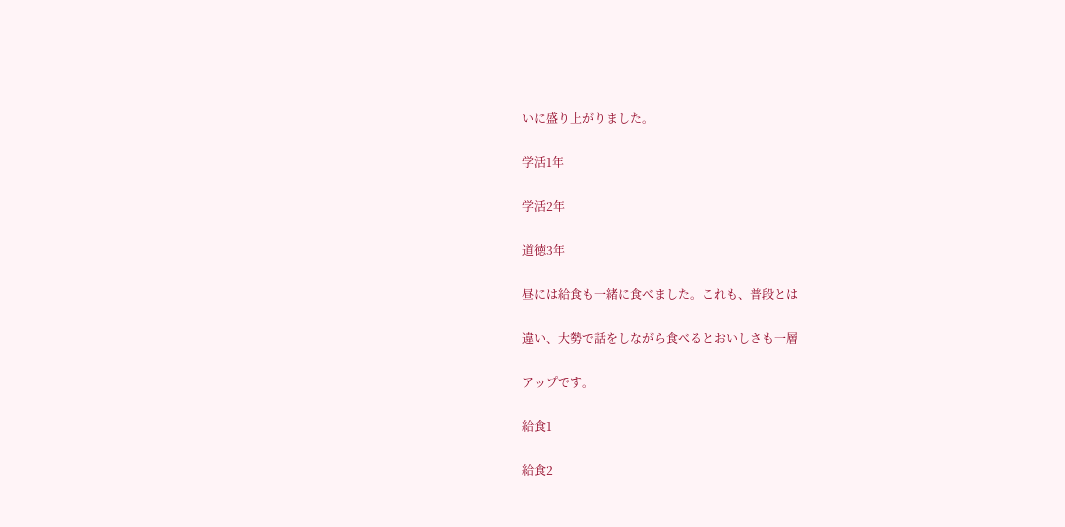いに盛り上がりました。

学活1年

学活2年

道徳3年

昼には給食も一緒に食べました。これも、普段とは

違い、大勢で話をしながら食べるとおいしさも一層

アップです。

給食1

給食2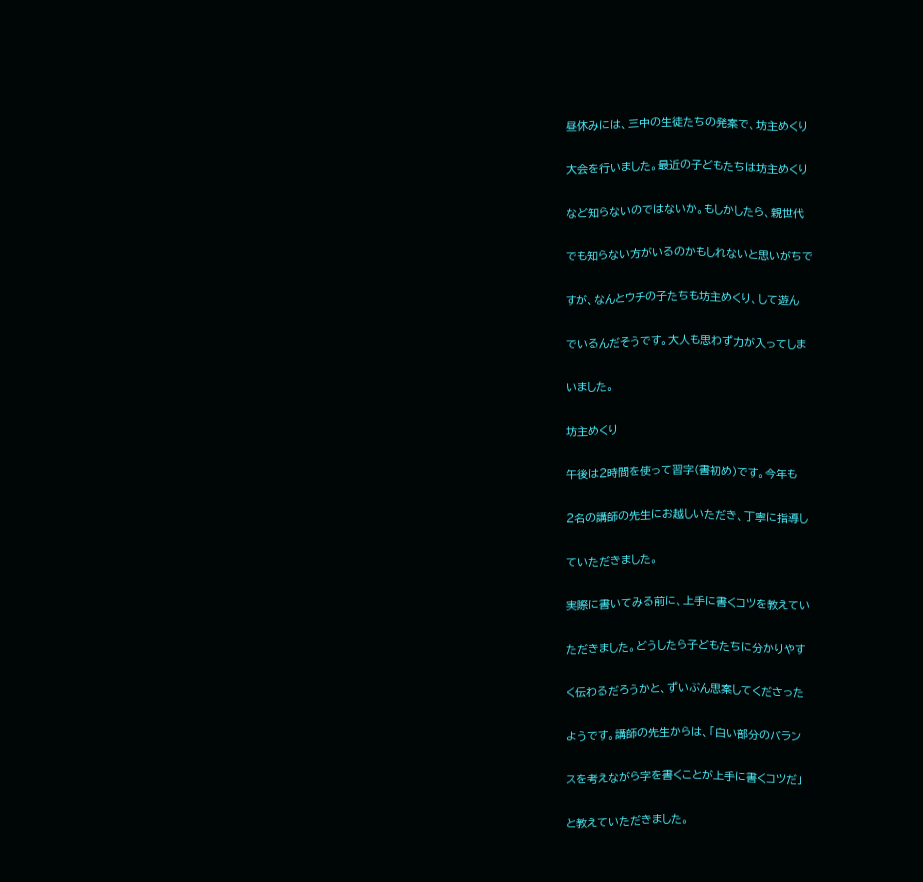昼休みには、三中の生徒たちの発案で、坊主めくり

大会を行いました。最近の子どもたちは坊主めくり

など知らないのではないか。もしかしたら、親世代

でも知らない方がいるのかもしれないと思いがちで

すが、なんとウチの子たちも坊主めくり、して遊ん

でいるんだそうです。大人も思わず力が入ってしま

いました。

坊主めくり

午後は2時間を使って習字(書初め)です。今年も

2名の講師の先生にお越しいただき、丁寧に指導し

ていただきました。

実際に書いてみる前に、上手に書くコツを教えてい

ただきました。どうしたら子どもたちに分かりやす

く伝わるだろうかと、ずいぶん思案してくださった

ようです。講師の先生からは、「白い部分のバラン

スを考えながら字を書くことが上手に書くコツだ」

と教えていただきました。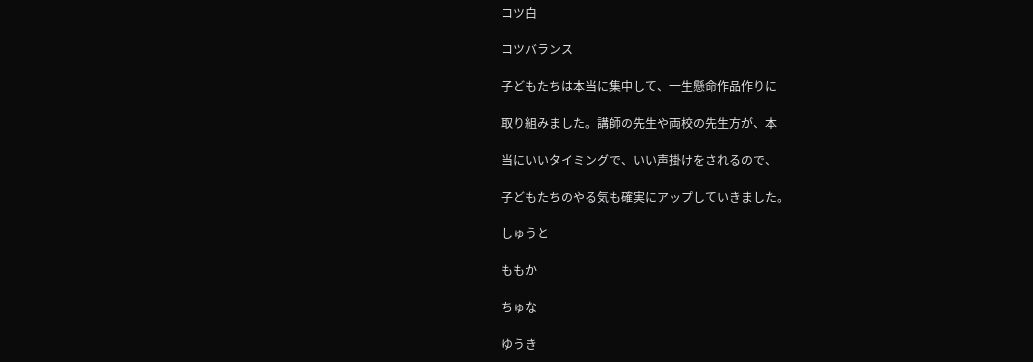コツ白

コツバランス

子どもたちは本当に集中して、一生懸命作品作りに

取り組みました。講師の先生や両校の先生方が、本

当にいいタイミングで、いい声掛けをされるので、

子どもたちのやる気も確実にアップしていきました。

しゅうと

ももか

ちゅな

ゆうき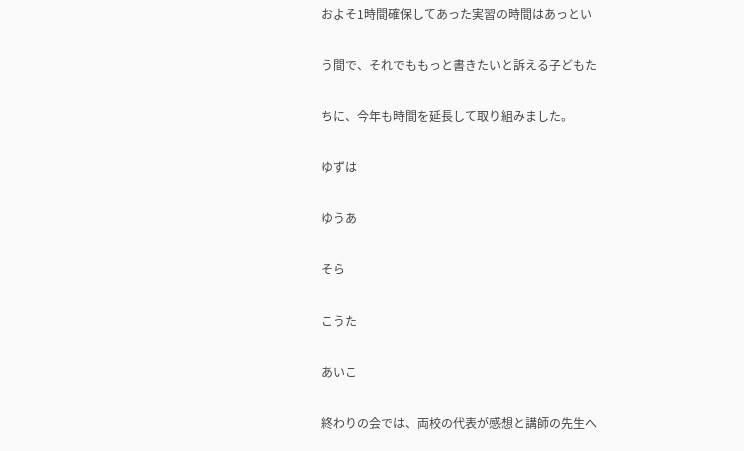およそ1時間確保してあった実習の時間はあっとい

う間で、それでももっと書きたいと訴える子どもた

ちに、今年も時間を延長して取り組みました。

ゆずは

ゆうあ

そら

こうた

あいこ

終わりの会では、両校の代表が感想と講師の先生へ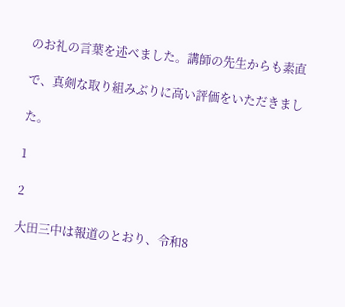のお礼の言葉を述べました。講師の先生からも素直

で、真剣な取り組みぶりに高い評価をいただきまし

た。

1

2

大田三中は報道のとおり、令和8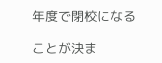年度で閉校になる

ことが決ま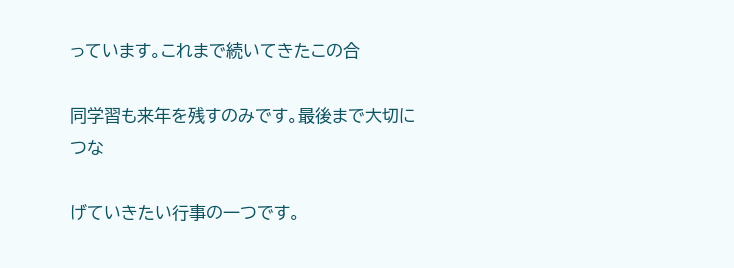っています。これまで続いてきたこの合

同学習も来年を残すのみです。最後まで大切につな

げていきたい行事の一つです。